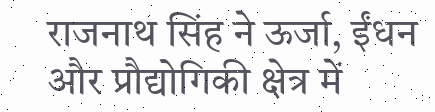राजनाथ सिंह ने ऊर्जा, ईंधन और प्रौद्योगिकी क्षेत्र में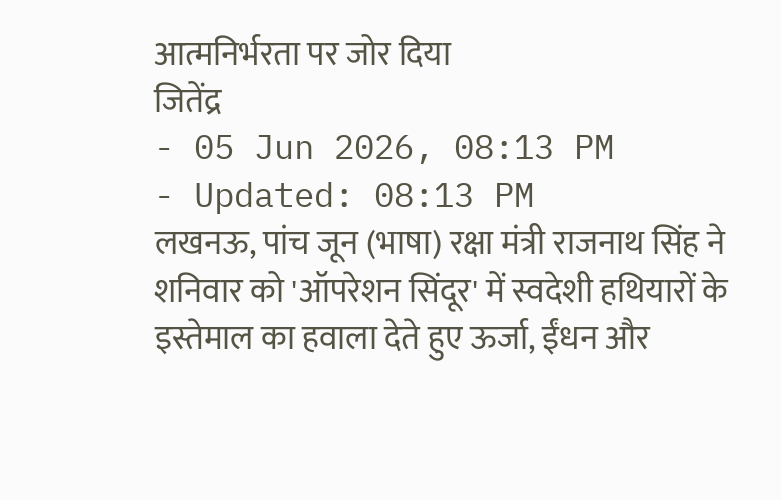आत्मनिर्भरता पर जोर दिया
जितेंद्र
- 05 Jun 2026, 08:13 PM
- Updated: 08:13 PM
लखनऊ, पांच जून (भाषा) रक्षा मंत्री राजनाथ सिंह ने शनिवार को 'ऑपरेशन सिंदूर' में स्वदेशी हथियारों के इस्तेमाल का हवाला देते हुए ऊर्जा, ईंधन और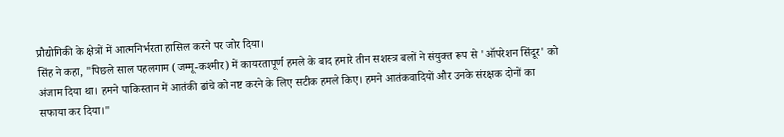प्रौद्योगिकी के क्षेत्रों में आत्मनिर्भरता हासिल करने पर जोर दिया।
सिंह ने कहा, "पिछले साल पहलगाम (जम्मू-कश्मीर) में कायरतापूर्ण हमले के बाद हमारे तीन सशस्त्र बलों ने संयुक्त रूप से 'ऑपरेशन सिंदूर' को अंजाम दिया था। हमने पाकिस्तान में आतंकी ढांचे को नष्ट करने के लिए सटीक हमले किए। हमने आतंकवादियों और उनके संरक्षक दोनों का सफाया कर दिया।"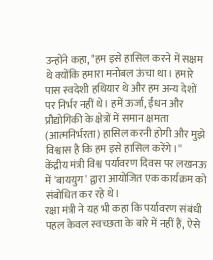उन्होंने कहा, "हम इसे हासिल करने में सक्षम थे क्योंकि हमारा मनोबल ऊंचा था। हमारे पास स्वदेशी हथियार थे और हम अन्य देशों पर निर्भर नहीं थे। हमें ऊर्जा, ईंधन और प्रौद्योगिकी के क्षेत्रों में समान क्षमता (आत्मनिर्भरता) हासिल करनी होगी और मुझे विश्वास है कि हम इसे हासिल करेंगे।''
केंद्रीय मंत्री विश्व पर्यावरण दिवस पर लखनऊ में 'बाययुग' द्वारा आयोजित एक कार्यक्रम को संबोधित कर रहे थे।
रक्षा मंत्री ने यह भी कहा कि पर्यावरण संबंधी पहल केवल स्वच्छता के बारे में नहीं हैं, ऐसे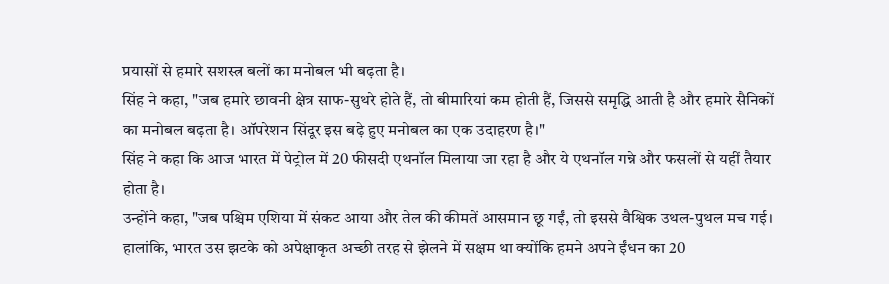प्रयासों से हमारे सशस्त्र बलों का मनोबल भी बढ़ता है।
सिंह ने कहा, "जब हमारे छावनी क्षेत्र साफ-सुथरे होते हैं, तो बीमारियां कम होती हैं, जिससे समृद्धि आती है और हमारे सैनिकों का मनोबल बढ़ता है। ऑपरेशन सिंदूर इस बढ़े हुए मनोबल का एक उदाहरण है।"
सिंह ने कहा कि आज भारत में पेट्रोल में 20 फीसदी एथनॉल मिलाया जा रहा है और ये एथनॉल गन्ने और फसलों से यहीं तैयार होता है।
उन्होंने कहा, "जब पश्चिम एशिया में संकट आया और तेल की कीमतें आसमान छू गईं, तो इससे वैश्विक उथल-पुथल मच गई। हालांकि, भारत उस झटके को अपेक्षाकृत अच्छी तरह से झेलने में सक्षम था क्योंकि हमने अपने ईंधन का 20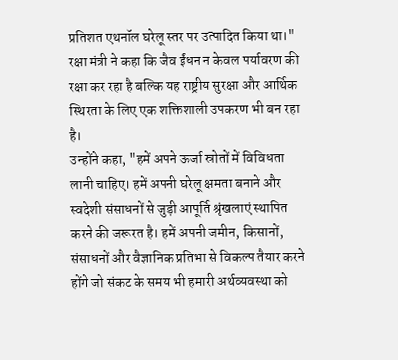प्रतिशत एथनॉल घरेलू स्तर पर उत्पादित किया था।"
रक्षा मंत्री ने कहा कि जैव ईंधन न केवल पर्यावरण की रक्षा कर रहा है बल्कि यह राष्ट्रीय सुरक्षा और आर्थिक स्थिरता के लिए एक शक्तिशाली उपकरण भी बन रहा है।
उन्होंने कहा, "हमें अपने ऊर्जा स्रोतों में विविधता लानी चाहिए। हमें अपनी घरेलू क्षमता बनाने और स्वदेशी संसाधनों से जुड़ी आपूर्ति श्रृंखलाएं स्थापित करने की जरूरत है। हमें अपनी जमीन, किसानों, संसाधनों और वैज्ञानिक प्रतिभा से विकल्प तैयार करने होंगे जो संकट के समय भी हमारी अर्थव्यवस्था को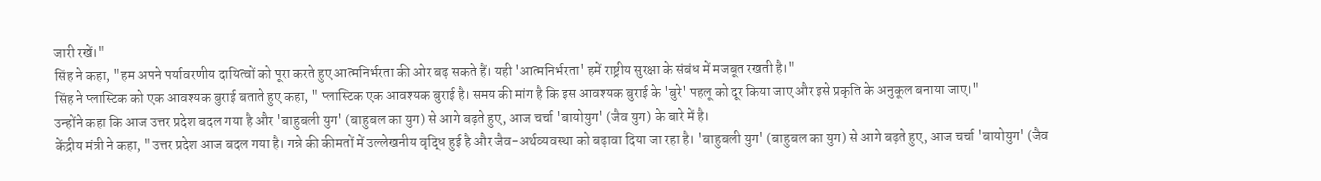जारी रखें।"
सिंह ने कहा, "हम अपने पर्यावरणीय दायित्वों को पूरा करते हुए आत्मनिर्भरता की ओर बढ़ सकते हैं। यही 'आत्मनिर्भरता' हमें राष्ट्रीय सुरक्षा के संबंध में मजबूत रखती है।"
सिंह ने प्लास्टिक को एक आवश्यक बुराई बताते हुए कहा, " प्लास्टिक एक आवश्यक बुराई है। समय की मांग है कि इस आवश्यक बुराई के 'बुरे' पहलू को दूर किया जाए और इसे प्रकृति के अनुकूल बनाया जाए।"
उन्होंने कहा कि आज उत्तर प्रदेश बदल गया है और 'बाहुबली युग' (बाहुबल का युग) से आगे बढ़ते हुए, आज चर्चा 'बायोयुग' (जैव युग) के बारे में है।
केंद्रीय मंत्री ने कहा, "उत्तर प्रदेश आज बदल गया है। गन्ने की कीमतों में उल्लेखनीय वृद्धि हुई है और जैव-अर्थव्यवस्था को बढ़ावा दिया जा रहा है। 'बाहुबली युग' (बाहुबल का युग) से आगे बढ़ते हुए, आज चर्चा 'बायोयुग' (जैव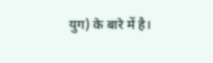युग) के बारे में है।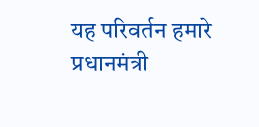यह परिवर्तन हमारे प्रधानमंत्री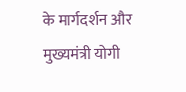के मार्गदर्शन और मुख्यमंत्री योगी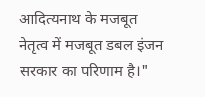आदित्यनाथ के मजबूत नेतृत्व में मजबूत डबल इंजन सरकार का परिणाम है।"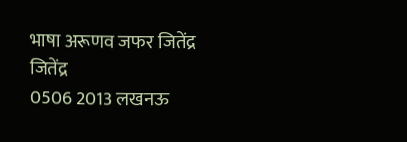भाषा अरूणव जफर जितेंद्र
जितेंद्र
0506 2013 लखनऊ